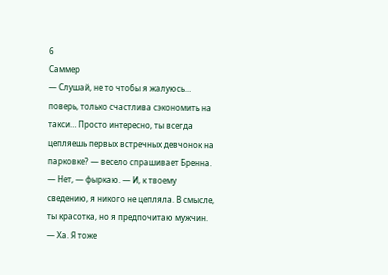6
Саммер
— Слушай, не то чтобы я жалуюсь… поверь, только счастлива сэкономить на такси… Просто интересно, ты всегда цепляешь первых встречных девчонок на парковке? — весело спрашивает Бренна.
— Нет, — фыркаю. — И, к твоему сведению, я никого не цепляла. В смысле, ты красотка, но я предпочитаю мужчин.
— Ха. Я тоже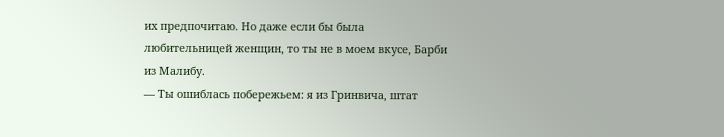их предпочитаю. Но даже если бы была любительницей женщин, то ты не в моем вкусе, Барби из Малибу.
— Ты ошиблась побережьем: я из Гринвича, штат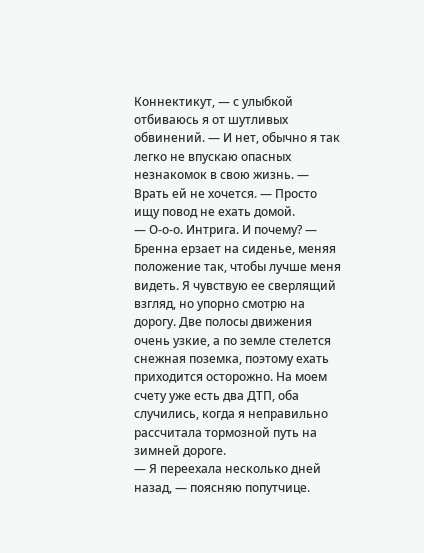Коннектикут, — с улыбкой отбиваюсь я от шутливых обвинений. — И нет, обычно я так легко не впускаю опасных незнакомок в свою жизнь. — Врать ей не хочется. — Просто ищу повод не ехать домой.
— О-о-о. Интрига. И почему? — Бренна ерзает на сиденье, меняя положение так, чтобы лучше меня видеть. Я чувствую ее сверлящий взгляд, но упорно смотрю на дорогу. Две полосы движения очень узкие, а по земле стелется снежная поземка, поэтому ехать приходится осторожно. На моем счету уже есть два ДТП, оба случились, когда я неправильно рассчитала тормозной путь на зимней дороге.
— Я переехала несколько дней назад, — поясняю попутчице.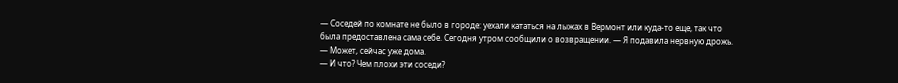— Соседей по комнате не было в городе: уехали кататься на лыжах в Вермонт или куда-то еще, так что была предоставлена сама себе. Сегодня утром сообщили о возвращении. — Я подавила нервную дрожь. — Может, сейчас уже дома.
— И что? Чем плохи эти соседи?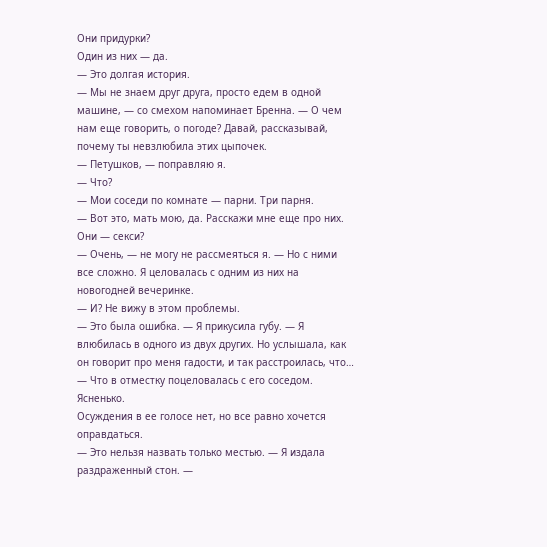Они придурки?
Один из них — да.
— Это долгая история.
— Мы не знаем друг друга, просто едем в одной машине, — со смехом напоминает Бренна. — О чем нам еще говорить, о погоде? Давай, рассказывай, почему ты невзлюбила этих цыпочек.
— Петушков, — поправляю я.
— Что?
— Мои соседи по комнате — парни. Три парня.
— Вот это, мать мою, да. Расскажи мне еще про них. Они — секси?
— Очень, — не могу не рассмеяться я. — Но с ними все сложно. Я целовалась с одним из них на новогодней вечеринке.
— И? Не вижу в этом проблемы.
— Это была ошибка. — Я прикусила губу. — Я влюбилась в одного из двух других. Но услышала, как он говорит про меня гадости, и так расстроилась, что…
— Что в отместку поцеловалась с его соседом. Ясненько.
Осуждения в ее голосе нет, но все равно хочется оправдаться.
— Это нельзя назвать только местью. — Я издала раздраженный стон. —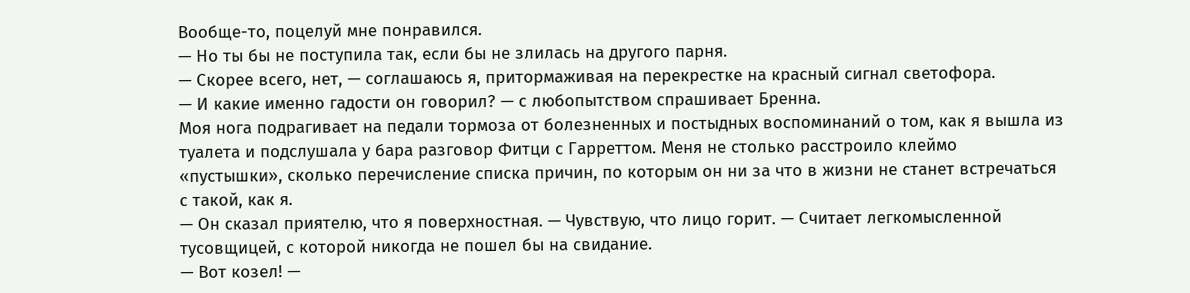Вообще-то, поцелуй мне понравился.
— Но ты бы не поступила так, если бы не злилась на другого парня.
— Скорее всего, нет, — соглашаюсь я, притормаживая на перекрестке на красный сигнал светофора.
— И какие именно гадости он говорил? — с любопытством спрашивает Бренна.
Моя нога подрагивает на педали тормоза от болезненных и постыдных воспоминаний о том, как я вышла из туалета и подслушала у бара разговор Фитци с Гарреттом. Меня не столько расстроило клеймо «пустышки», сколько перечисление списка причин, по которым он ни за что в жизни не станет встречаться с такой, как я.
— Он сказал приятелю, что я поверхностная. — Чувствую, что лицо горит. — Считает легкомысленной тусовщицей, с которой никогда не пошел бы на свидание.
— Вот козел! —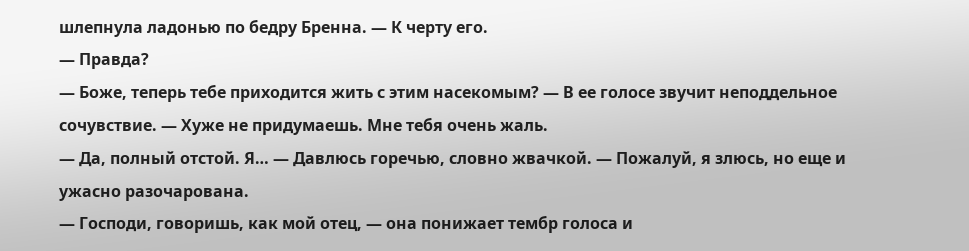шлепнула ладонью по бедру Бренна. — К черту его.
— Правда?
— Боже, теперь тебе приходится жить с этим насекомым? — В ее голосе звучит неподдельное сочувствие. — Хуже не придумаешь. Мне тебя очень жаль.
— Да, полный отстой. Я… — Давлюсь горечью, словно жвачкой. — Пожалуй, я злюсь, но еще и ужасно разочарована.
— Господи, говоришь, как мой отец, — она понижает тембр голоса и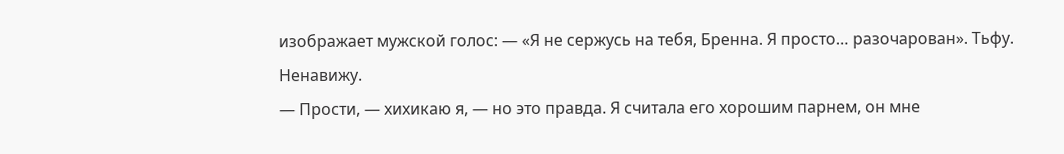изображает мужской голос: — «Я не сержусь на тебя, Бренна. Я просто… разочарован». Тьфу. Ненавижу.
— Прости, — хихикаю я, — но это правда. Я считала его хорошим парнем, он мне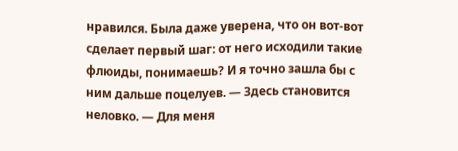нравился. Была даже уверена, что он вот-вот сделает первый шаг: от него исходили такие флюиды, понимаешь? И я точно зашла бы с ним дальше поцелуев. — Здесь становится неловко. — Для меня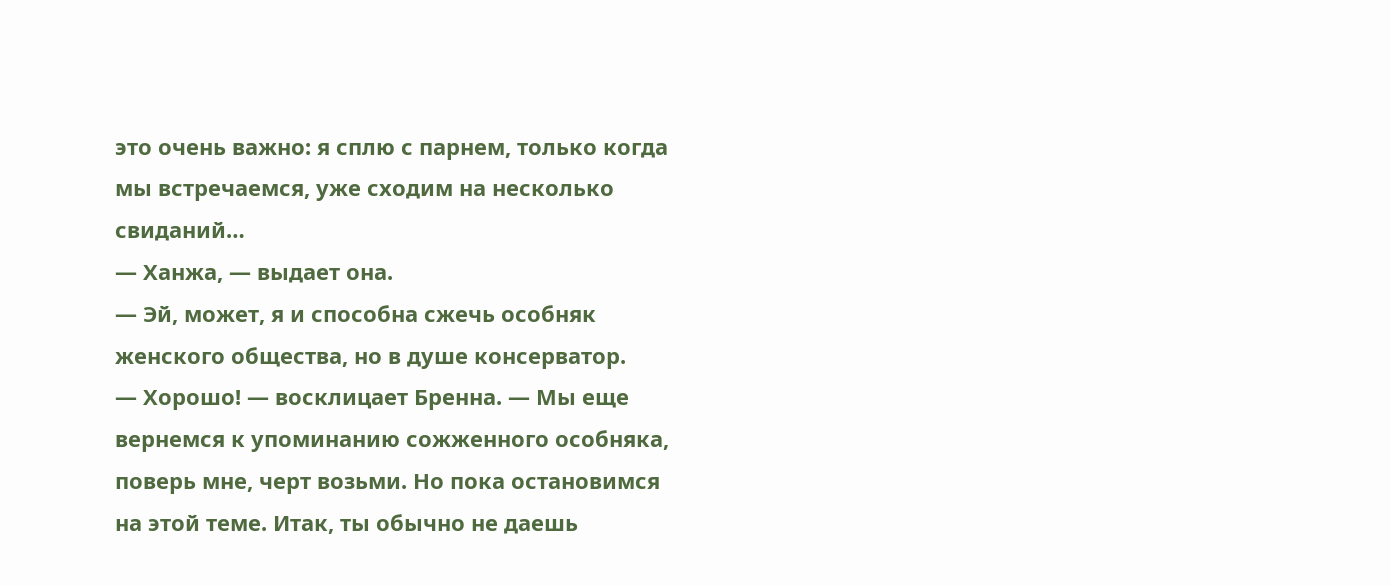это очень важно: я сплю с парнем, только когда мы встречаемся, уже сходим на несколько свиданий…
— Ханжа, — выдает она.
— Эй, может, я и способна сжечь особняк женского общества, но в душе консерватор.
— Хорошо! — восклицает Бренна. — Мы еще вернемся к упоминанию сожженного особняка, поверь мне, черт возьми. Но пока остановимся на этой теме. Итак, ты обычно не даешь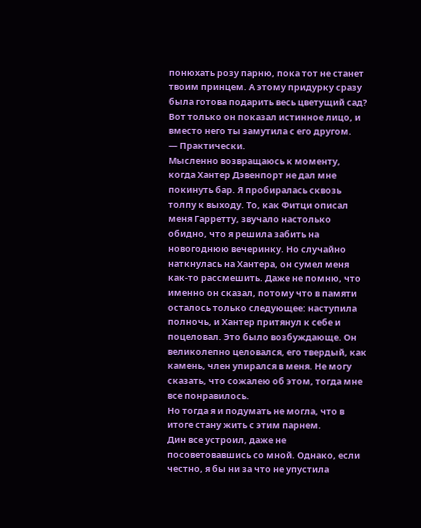понюхать розу парню, пока тот не станет твоим принцем. А этому придурку сразу была готова подарить весь цветущий сад? Вот только он показал истинное лицо, и вместо него ты замутила с его другом.
— Практически.
Мысленно возвращаюсь к моменту, когда Хантер Дэвенпорт не дал мне покинуть бар. Я пробиралась сквозь толпу к выходу. То, как Фитци описал меня Гарретту, звучало настолько обидно, что я решила забить на новогоднюю вечеринку. Но случайно наткнулась на Хантера, он сумел меня как-то рассмешить. Даже не помню, что именно он сказал, потому что в памяти осталось только следующее: наступила полночь, и Хантер притянул к себе и поцеловал. Это было возбуждающе. Он великолепно целовался, его твердый, как камень, член упирался в меня. Не могу сказать, что сожалею об этом, тогда мне все понравилось.
Но тогда я и подумать не могла, что в итоге стану жить с этим парнем.
Дин все устроил, даже не посоветовавшись со мной. Однако, если честно, я бы ни за что не упустила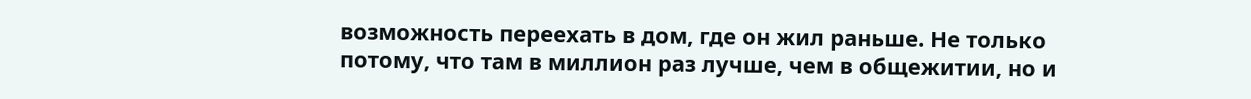возможность переехать в дом, где он жил раньше. Не только потому, что там в миллион раз лучше, чем в общежитии, но и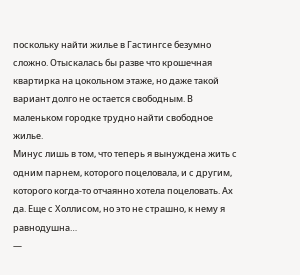поскольку найти жилье в Гастингсе безумно сложно. Отыскалась бы разве что крошечная квартирка на цокольном этаже, но даже такой вариант долго не остается свободным. В маленьком городке трудно найти свободное жилье.
Минус лишь в том, что теперь я вынуждена жить с одним парнем, которого поцеловала, и с другим, которого когда-то отчаянно хотела поцеловать. Ах да. Еще с Холлисом, но это не страшно, к нему я равнодушна…
—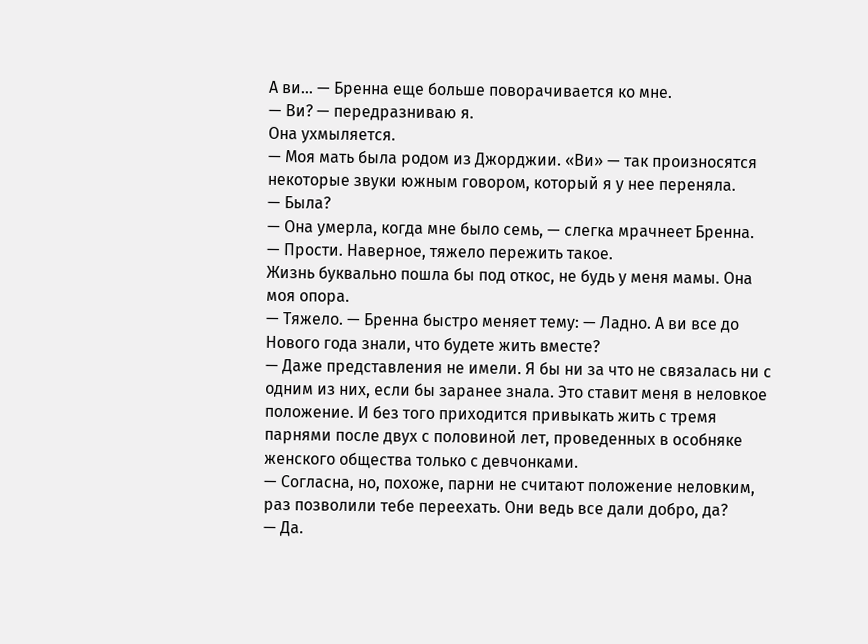А ви… — Бренна еще больше поворачивается ко мне.
— Ви? — передразниваю я.
Она ухмыляется.
— Моя мать была родом из Джорджии. «Ви» — так произносятся некоторые звуки южным говором, который я у нее переняла.
— Была?
— Она умерла, когда мне было семь, — слегка мрачнеет Бренна.
— Прости. Наверное, тяжело пережить такое.
Жизнь буквально пошла бы под откос, не будь у меня мамы. Она моя опора.
— Тяжело. — Бренна быстро меняет тему: — Ладно. А ви все до Нового года знали, что будете жить вместе?
— Даже представления не имели. Я бы ни за что не связалась ни с одним из них, если бы заранее знала. Это ставит меня в неловкое положение. И без того приходится привыкать жить с тремя парнями после двух с половиной лет, проведенных в особняке женского общества только с девчонками.
— Согласна, но, похоже, парни не считают положение неловким, раз позволили тебе переехать. Они ведь все дали добро, да?
— Да.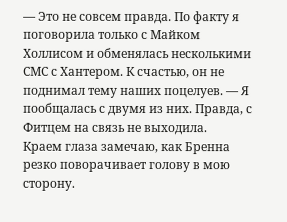— Это не совсем правда. По факту я поговорила только с Майком Холлисом и обменялась несколькими СМС с Хантером. К счастью, он не поднимал тему наших поцелуев. — Я пообщалась с двумя из них. Правда, с Фитцем на связь не выходила.
Краем глаза замечаю, как Бренна резко поворачивает голову в мою сторону.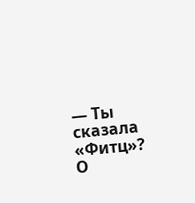— Ты сказала «Фитц»?
О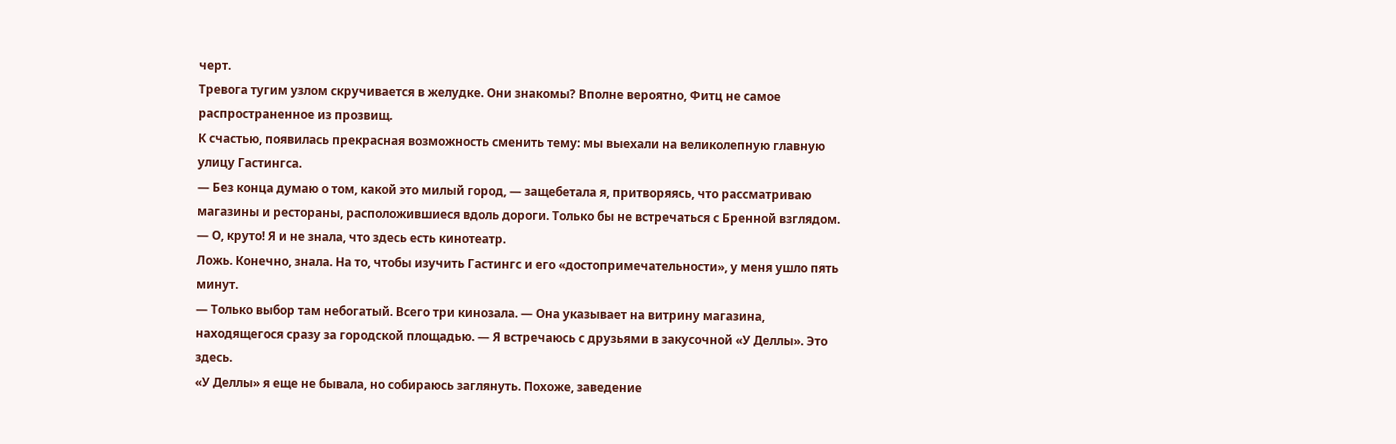черт.
Тревога тугим узлом скручивается в желудке. Они знакомы? Вполне вероятно, Фитц не самое распространенное из прозвищ.
К счастью, появилась прекрасная возможность сменить тему: мы выехали на великолепную главную улицу Гастингса.
— Без конца думаю о том, какой это милый город, — защебетала я, притворяясь, что рассматриваю магазины и рестораны, расположившиеся вдоль дороги. Только бы не встречаться с Бренной взглядом. — О, круто! Я и не знала, что здесь есть кинотеатр.
Ложь. Конечно, знала. На то, чтобы изучить Гастингс и его «достопримечательности», у меня ушло пять минут.
— Только выбор там небогатый. Всего три кинозала. — Она указывает на витрину магазина, находящегося сразу за городской площадью. — Я встречаюсь с друзьями в закусочной «У Деллы». Это здесь.
«У Деллы» я еще не бывала, но собираюсь заглянуть. Похоже, заведение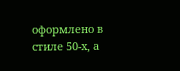оформлено в стиле 50-х, а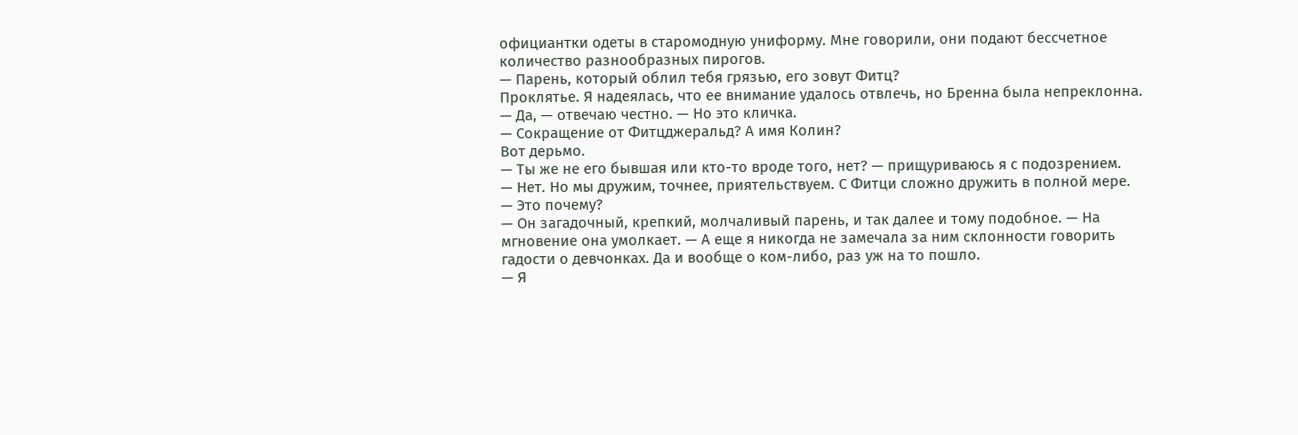официантки одеты в старомодную униформу. Мне говорили, они подают бессчетное количество разнообразных пирогов.
— Парень, который облил тебя грязью, его зовут Фитц?
Проклятье. Я надеялась, что ее внимание удалось отвлечь, но Бренна была непреклонна.
— Да, — отвечаю честно. — Но это кличка.
— Сокращение от Фитцджеральд? А имя Колин?
Вот дерьмо.
— Ты же не его бывшая или кто-то вроде того, нет? — прищуриваюсь я с подозрением.
— Нет. Но мы дружим, точнее, приятельствуем. С Фитци сложно дружить в полной мере.
— Это почему?
— Он загадочный, крепкий, молчаливый парень, и так далее и тому подобное. — На мгновение она умолкает. — А еще я никогда не замечала за ним склонности говорить гадости о девчонках. Да и вообще о ком-либо, раз уж на то пошло.
— Я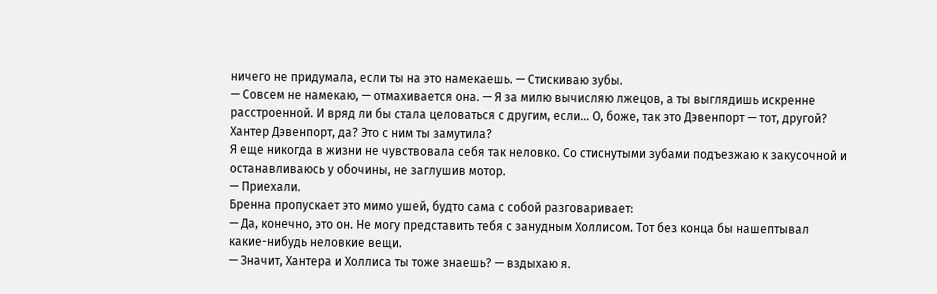ничего не придумала, если ты на это намекаешь. — Стискиваю зубы.
— Совсем не намекаю, — отмахивается она. — Я за милю вычисляю лжецов, а ты выглядишь искренне расстроенной. И вряд ли бы стала целоваться с другим, если… О, боже, так это Дэвенпорт — тот, другой? Хантер Дэвенпорт, да? Это с ним ты замутила?
Я еще никогда в жизни не чувствовала себя так неловко. Со стиснутыми зубами подъезжаю к закусочной и останавливаюсь у обочины, не заглушив мотор.
— Приехали.
Бренна пропускает это мимо ушей, будто сама с собой разговаривает:
— Да, конечно, это он. Не могу представить тебя с занудным Холлисом. Тот без конца бы нашептывал какие-нибудь неловкие вещи.
— Значит, Хантера и Холлиса ты тоже знаешь? — вздыхаю я.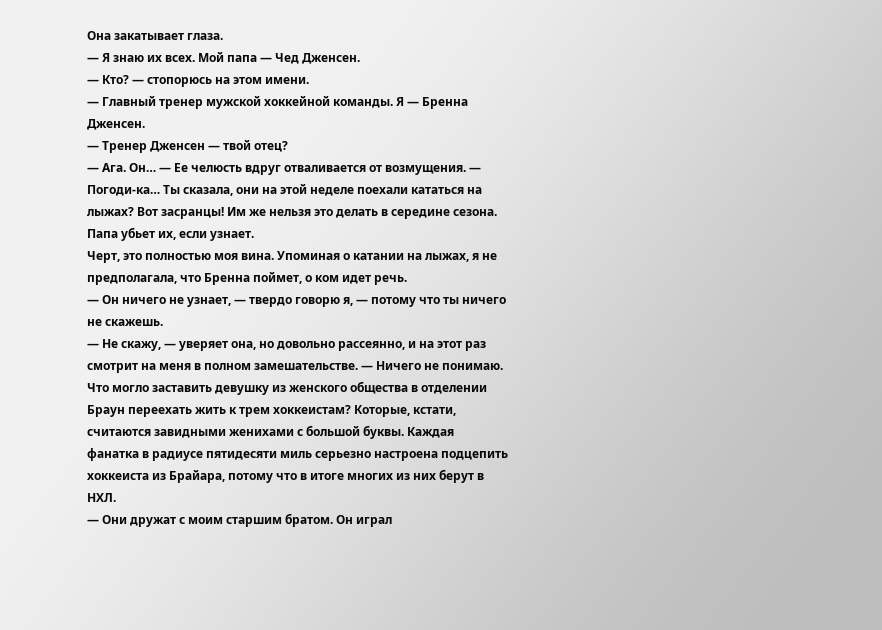Она закатывает глаза.
— Я знаю их всех. Мой папа — Чед Дженсен.
— Кто? — стопорюсь на этом имени.
— Главный тренер мужской хоккейной команды. Я — Бренна Дженсен.
— Тренер Дженсен — твой отец?
— Ага. Он… — Ее челюсть вдруг отваливается от возмущения. — Погоди-ка… Ты сказала, они на этой неделе поехали кататься на лыжах? Вот засранцы! Им же нельзя это делать в середине сезона. Папа убьет их, если узнает.
Черт, это полностью моя вина. Упоминая о катании на лыжах, я не предполагала, что Бренна поймет, о ком идет речь.
— Он ничего не узнает, — твердо говорю я, — потому что ты ничего не скажешь.
— Не скажу, — уверяет она, но довольно рассеянно, и на этот раз смотрит на меня в полном замешательстве. — Ничего не понимаю. Что могло заставить девушку из женского общества в отделении Браун переехать жить к трем хоккеистам? Которые, кстати, считаются завидными женихами с большой буквы. Каждая фанатка в радиусе пятидесяти миль серьезно настроена подцепить хоккеиста из Брайара, потому что в итоге многих из них берут в НХЛ.
— Они дружат с моим старшим братом. Он играл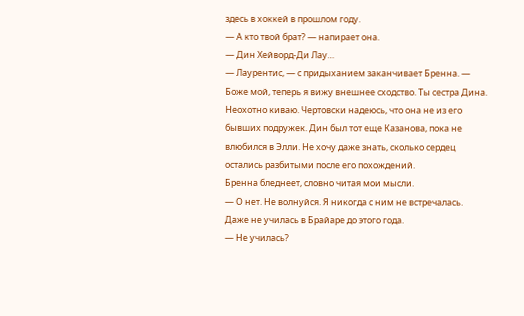здесь в хоккей в прошлом году.
— А кто твой брат? — напирает она.
— Дин Хейворд-Ди Лау…
— Лаурентис, — с придыханием заканчивает Бренна. — Боже мой, теперь я вижу внешнее сходство. Ты сестра Дина.
Неохотно киваю. Чертовски надеюсь, что она не из его бывших подружек. Дин был тот еще Казанова, пока не влюбился в Элли. Не хочу даже знать, сколько сердец остались разбитыми после его похождений.
Бренна бледнеет, словно читая мои мысли.
— О нет. Не волнуйся. Я никогда с ним не встречалась. Даже не училась в Брайаре до этого года.
— Не училась?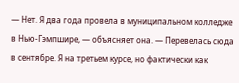— Нет. Я два года провела в муниципальном колледже в Нью-Гэмпшире, — объясняет она. — Перевелась сюда в сентябре. Я на третьем курсе, но фактически как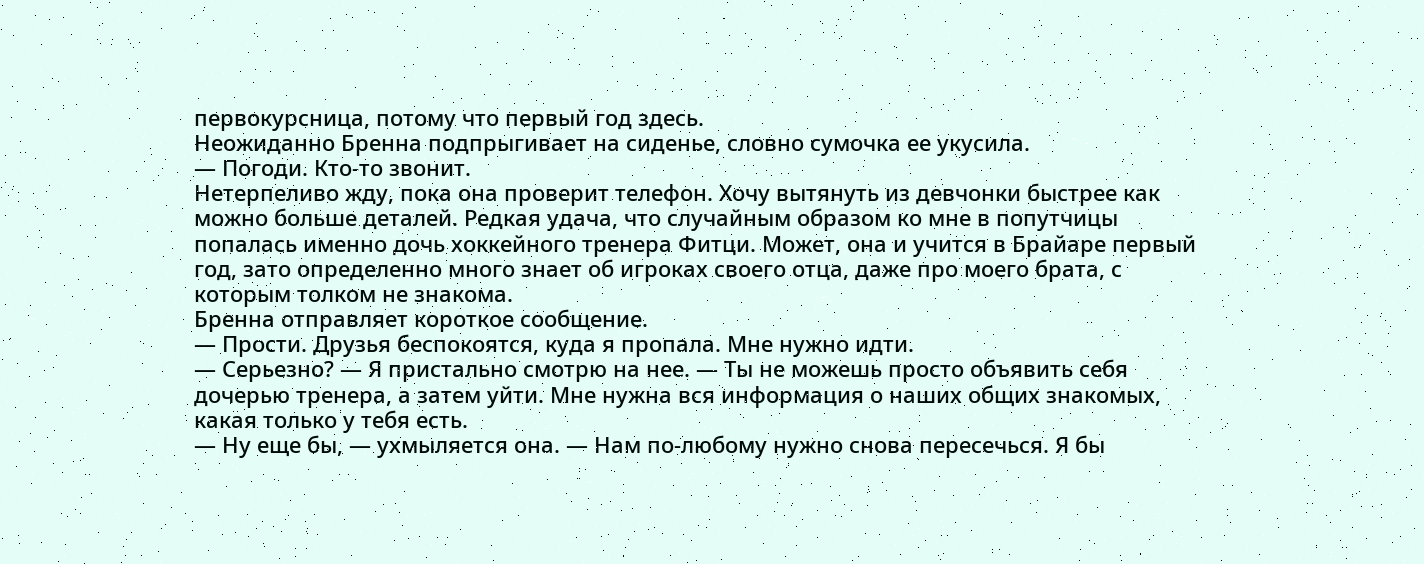первокурсница, потому что первый год здесь.
Неожиданно Бренна подпрыгивает на сиденье, словно сумочка ее укусила.
— Погоди. Кто-то звонит.
Нетерпеливо жду, пока она проверит телефон. Хочу вытянуть из девчонки быстрее как можно больше деталей. Редкая удача, что случайным образом ко мне в попутчицы попалась именно дочь хоккейного тренера Фитци. Может, она и учится в Брайаре первый год, зато определенно много знает об игроках своего отца, даже про моего брата, с которым толком не знакома.
Бренна отправляет короткое сообщение.
— Прости. Друзья беспокоятся, куда я пропала. Мне нужно идти.
— Серьезно? — Я пристально смотрю на нее. — Ты не можешь просто объявить себя дочерью тренера, а затем уйти. Мне нужна вся информация о наших общих знакомых, какая только у тебя есть.
— Ну еще бы, — ухмыляется она. — Нам по-любому нужно снова пересечься. Я бы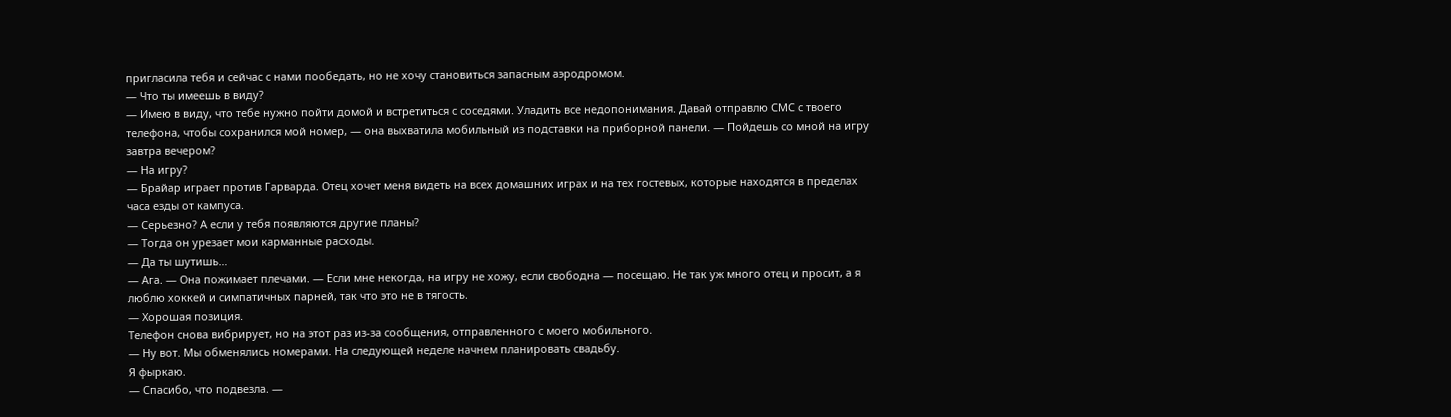пригласила тебя и сейчас с нами пообедать, но не хочу становиться запасным аэродромом.
— Что ты имеешь в виду?
— Имею в виду, что тебе нужно пойти домой и встретиться с соседями. Уладить все недопонимания. Давай отправлю СМС с твоего телефона, чтобы сохранился мой номер, — она выхватила мобильный из подставки на приборной панели. — Пойдешь со мной на игру завтра вечером?
— На игру?
— Брайар играет против Гарварда. Отец хочет меня видеть на всех домашних играх и на тех гостевых, которые находятся в пределах часа езды от кампуса.
— Серьезно? А если у тебя появляются другие планы?
— Тогда он урезает мои карманные расходы.
— Да ты шутишь…
— Ага. — Она пожимает плечами. — Если мне некогда, на игру не хожу, если свободна — посещаю. Не так уж много отец и просит, а я люблю хоккей и симпатичных парней, так что это не в тягость.
— Хорошая позиция.
Телефон снова вибрирует, но на этот раз из-за сообщения, отправленного с моего мобильного.
— Ну вот. Мы обменялись номерами. На следующей неделе начнем планировать свадьбу.
Я фыркаю.
— Спасибо, что подвезла. —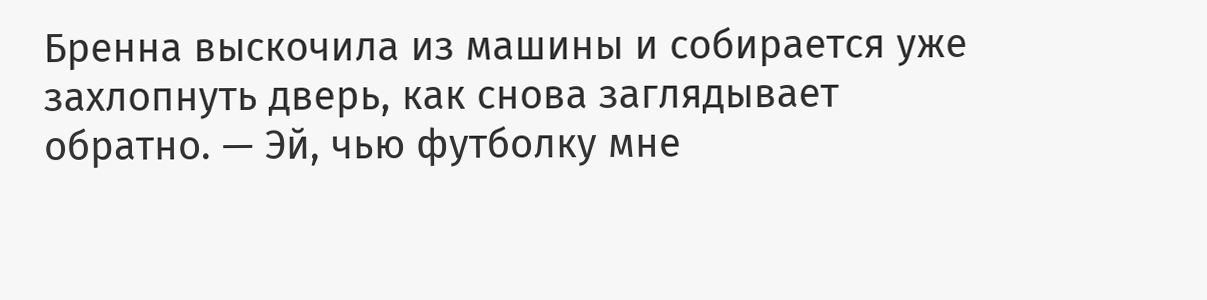Бренна выскочила из машины и собирается уже захлопнуть дверь, как снова заглядывает обратно. — Эй, чью футболку мне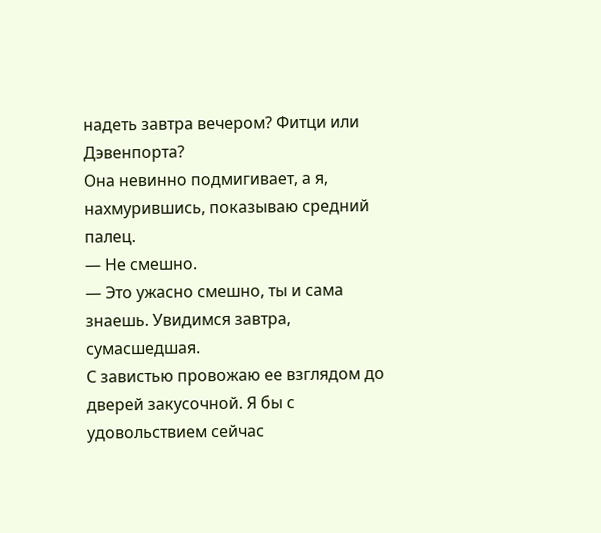надеть завтра вечером? Фитци или Дэвенпорта?
Она невинно подмигивает, а я, нахмурившись, показываю средний палец.
— Не смешно.
— Это ужасно смешно, ты и сама знаешь. Увидимся завтра, сумасшедшая.
С завистью провожаю ее взглядом до дверей закусочной. Я бы с удовольствием сейчас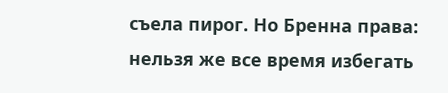съела пирог. Но Бренна права: нельзя же все время избегать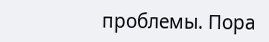проблемы. Пора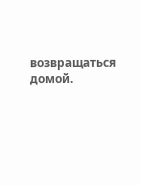возвращаться домой.